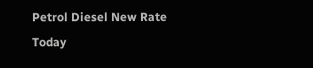Petrol Diesel New Rate Today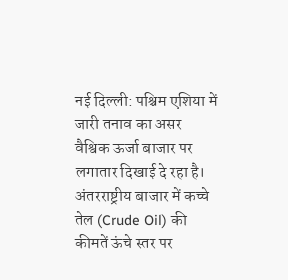नई दिल्ली: पश्चिम एशिया में जारी तनाव का असर वैश्विक ऊर्जा बाजार पर लगातार दिखाई दे रहा है। अंतरराष्ट्रीय बाजार में कच्चे तेल (Crude Oil) की कीमतें ऊंचे स्तर पर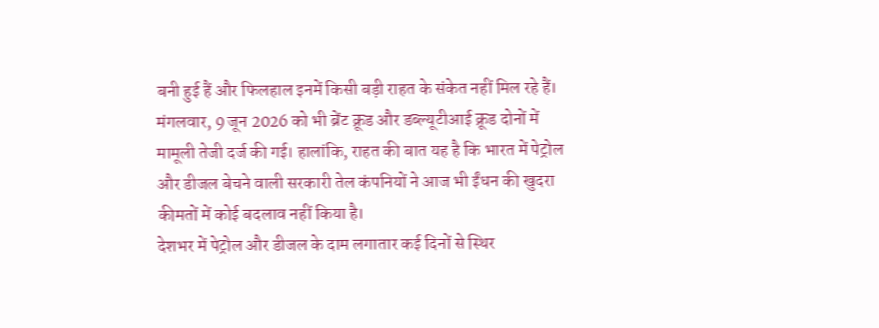बनी हुई हैं और फिलहाल इनमें किसी बड़ी राहत के संकेत नहीं मिल रहे हैं। मंगलवार, 9 जून 2026 को भी ब्रेंट क्रूड और डब्ल्यूटीआई क्रूड दोनों में मामूली तेजी दर्ज की गई। हालांकि, राहत की बात यह है कि भारत में पेट्रोल और डीजल बेचने वाली सरकारी तेल कंपनियों ने आज भी ईंधन की खुदरा कीमतों में कोई बदलाव नहीं किया है।
देशभर में पेट्रोल और डीजल के दाम लगातार कई दिनों से स्थिर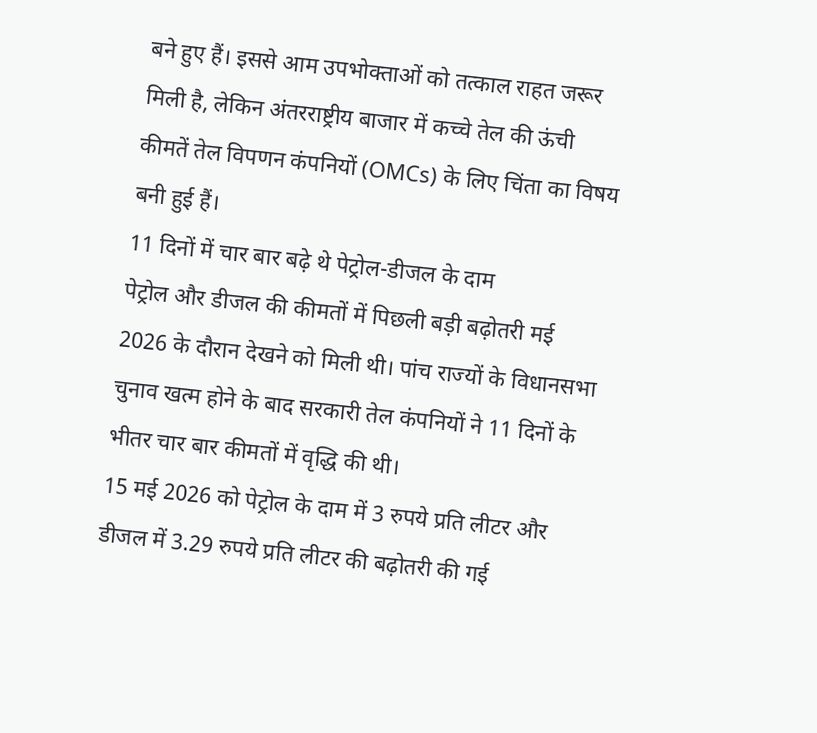बने हुए हैं। इससे आम उपभोक्ताओं को तत्काल राहत जरूर मिली है, लेकिन अंतरराष्ट्रीय बाजार में कच्चे तेल की ऊंची कीमतें तेल विपणन कंपनियों (OMCs) के लिए चिंता का विषय बनी हुई हैं।
11 दिनों में चार बार बढ़े थे पेट्रोल-डीजल के दाम
पेट्रोल और डीजल की कीमतों में पिछली बड़ी बढ़ोतरी मई 2026 के दौरान देखने को मिली थी। पांच राज्यों के विधानसभा चुनाव खत्म होने के बाद सरकारी तेल कंपनियों ने 11 दिनों के भीतर चार बार कीमतों में वृद्धि की थी।
15 मई 2026 को पेट्रोल के दाम में 3 रुपये प्रति लीटर और डीजल में 3.29 रुपये प्रति लीटर की बढ़ोतरी की गई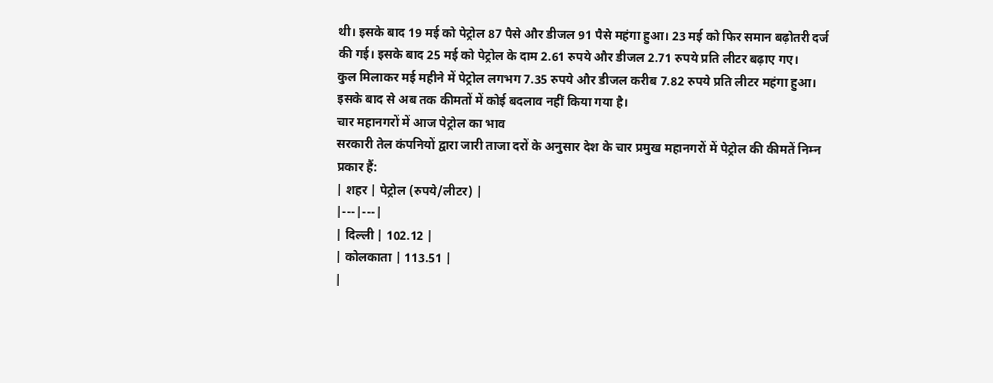थी। इसके बाद 19 मई को पेट्रोल 87 पैसे और डीजल 91 पैसे महंगा हुआ। 23 मई को फिर समान बढ़ोतरी दर्ज की गई। इसके बाद 25 मई को पेट्रोल के दाम 2.61 रुपये और डीजल 2.71 रुपये प्रति लीटर बढ़ाए गए।
कुल मिलाकर मई महीने में पेट्रोल लगभग 7.35 रुपये और डीजल करीब 7.82 रुपये प्रति लीटर महंगा हुआ। इसके बाद से अब तक कीमतों में कोई बदलाव नहीं किया गया है।
चार महानगरों में आज पेट्रोल का भाव
सरकारी तेल कंपनियों द्वारा जारी ताजा दरों के अनुसार देश के चार प्रमुख महानगरों में पेट्रोल की कीमतें निम्न प्रकार हैं:
| शहर | पेट्रोल (रुपये/लीटर) |
|---|---|
| दिल्ली | 102.12 |
| कोलकाता | 113.51 |
|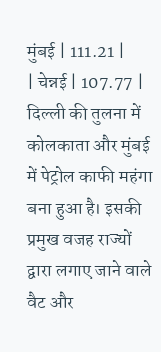मुंबई | 111.21 |
| चेन्नई | 107.77 |
दिल्ली की तुलना में कोलकाता और मुंबई में पेट्रोल काफी महंगा बना हुआ है। इसकी प्रमुख वजह राज्यों द्वारा लगाए जाने वाले वैट और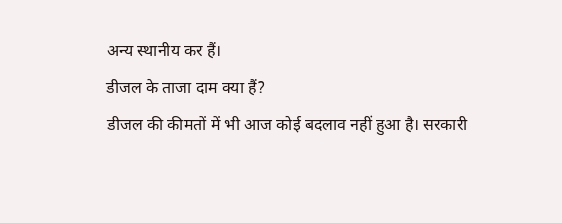अन्य स्थानीय कर हैं।
डीजल के ताजा दाम क्या हैं?
डीजल की कीमतों में भी आज कोई बदलाव नहीं हुआ है। सरकारी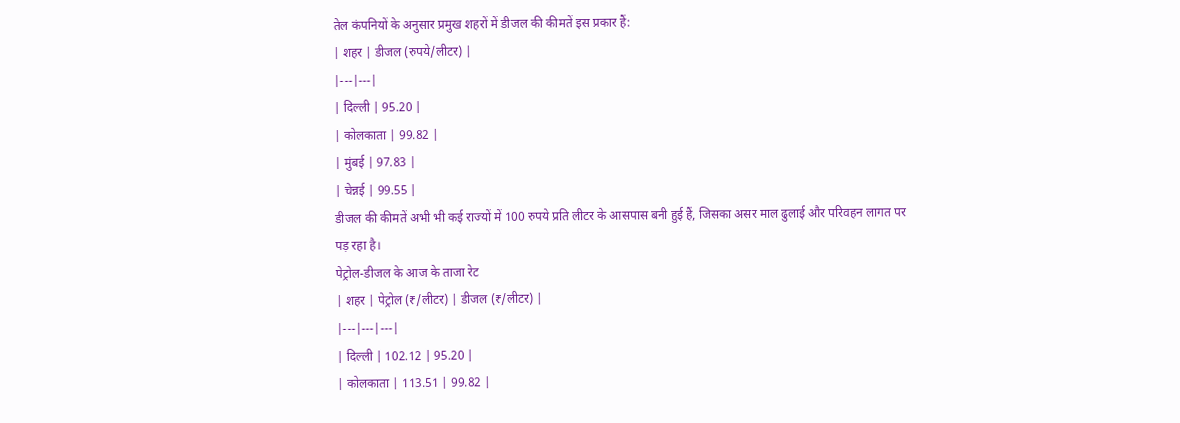तेल कंपनियों के अनुसार प्रमुख शहरों में डीजल की कीमतें इस प्रकार हैं:
| शहर | डीजल (रुपये/लीटर) |
|---|---|
| दिल्ली | 95.20 |
| कोलकाता | 99.82 |
| मुंबई | 97.83 |
| चेन्नई | 99.55 |
डीजल की कीमतें अभी भी कई राज्यों में 100 रुपये प्रति लीटर के आसपास बनी हुई हैं, जिसका असर माल ढुलाई और परिवहन लागत पर पड़ रहा है।
पेट्रोल-डीजल के आज के ताजा रेट
| शहर | पेट्रोल (₹/लीटर) | डीजल (₹/लीटर) |
|---|---|---|
| दिल्ली | 102.12 | 95.20 |
| कोलकाता | 113.51 | 99.82 |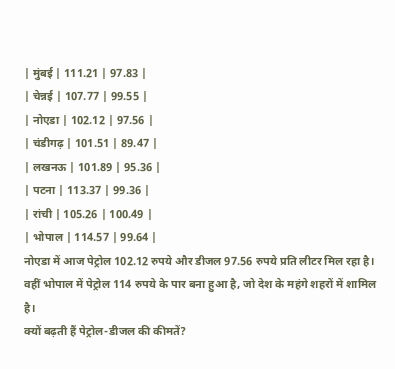| मुंबई | 111.21 | 97.83 |
| चेन्नई | 107.77 | 99.55 |
| नोएडा | 102.12 | 97.56 |
| चंडीगढ़ | 101.51 | 89.47 |
| लखनऊ | 101.89 | 95.36 |
| पटना | 113.37 | 99.36 |
| रांची | 105.26 | 100.49 |
| भोपाल | 114.57 | 99.64 |
नोएडा में आज पेट्रोल 102.12 रुपये और डीजल 97.56 रुपये प्रति लीटर मिल रहा है। वहीं भोपाल में पेट्रोल 114 रुपये के पार बना हुआ है, जो देश के महंगे शहरों में शामिल है।
क्यों बढ़ती हैं पेट्रोल-डीजल की कीमतें?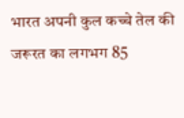भारत अपनी कुल कच्चे तेल की जरूरत का लगभग 85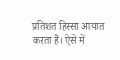प्रतिशत हिस्सा आयात करता है। ऐसे में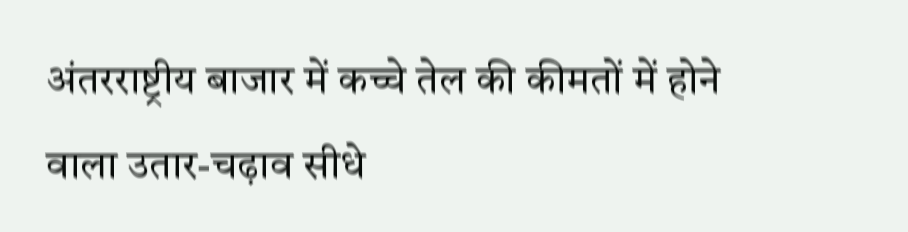अंतरराष्ट्रीय बाजार में कच्चे तेल की कीमतों में होने वाला उतार-चढ़ाव सीधे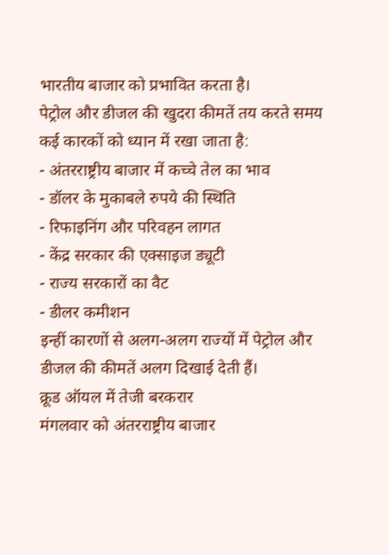भारतीय बाजार को प्रभावित करता है।
पेट्रोल और डीजल की खुदरा कीमतें तय करते समय कई कारकों को ध्यान में रखा जाता है:
- अंतरराष्ट्रीय बाजार में कच्चे तेल का भाव
- डॉलर के मुकाबले रुपये की स्थिति
- रिफाइनिंग और परिवहन लागत
- केंद्र सरकार की एक्साइज ड्यूटी
- राज्य सरकारों का वैट
- डीलर कमीशन
इन्हीं कारणों से अलग-अलग राज्यों में पेट्रोल और डीजल की कीमतें अलग दिखाई देती हैं।
क्रूड ऑयल में तेजी बरकरार
मंगलवार को अंतरराष्ट्रीय बाजार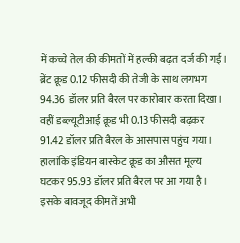में कच्चे तेल की कीमतों में हल्की बढ़त दर्ज की गई। ब्रेंट क्रूड 0.12 फीसदी की तेजी के साथ लगभग 94.36 डॉलर प्रति बैरल पर कारोबार करता दिखा। वहीं डब्ल्यूटीआई क्रूड भी 0.13 फीसदी बढ़कर 91.42 डॉलर प्रति बैरल के आसपास पहुंच गया।
हालांकि इंडियन बास्केट क्रूड का औसत मूल्य घटकर 95.93 डॉलर प्रति बैरल पर आ गया है। इसके बावजूद कीमतें अभी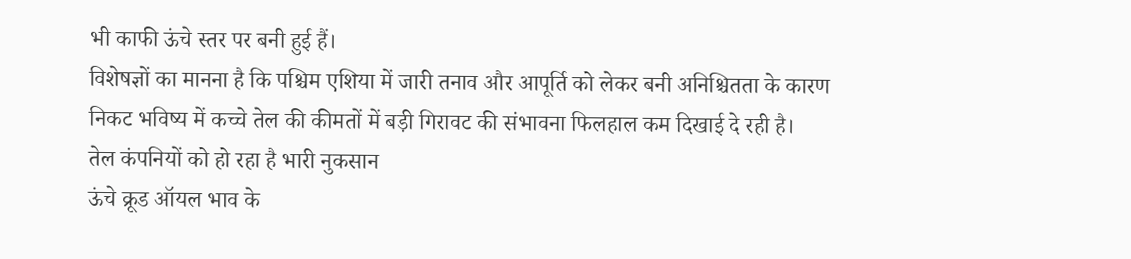भी काफी ऊंचे स्तर पर बनी हुई हैं।
विशेषज्ञों का मानना है कि पश्चिम एशिया में जारी तनाव और आपूर्ति को लेकर बनी अनिश्चितता के कारण निकट भविष्य में कच्चे तेल की कीमतों में बड़ी गिरावट की संभावना फिलहाल कम दिखाई दे रही है।
तेल कंपनियों को हो रहा है भारी नुकसान
ऊंचे क्रूड ऑयल भाव के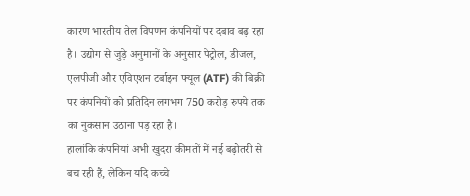कारण भारतीय तेल विपणन कंपनियों पर दबाव बढ़ रहा है। उद्योग से जुड़े अनुमानों के अनुसार पेट्रोल, डीजल, एलपीजी और एविएशन टर्बाइन फ्यूल (ATF) की बिक्री पर कंपनियों को प्रतिदिन लगभग 750 करोड़ रुपये तक का नुकसान उठाना पड़ रहा है।
हालांकि कंपनियां अभी खुदरा कीमतों में नई बढ़ोतरी से बच रही हैं, लेकिन यदि कच्चे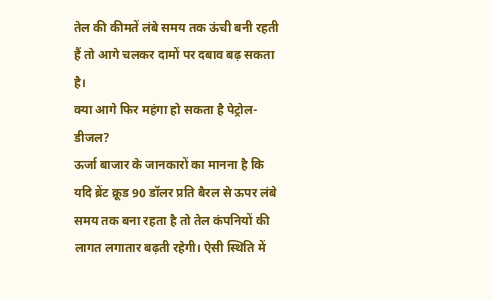तेल की कीमतें लंबे समय तक ऊंची बनी रहती हैं तो आगे चलकर दामों पर दबाव बढ़ सकता है।
क्या आगे फिर महंगा हो सकता है पेट्रोल-डीजल?
ऊर्जा बाजार के जानकारों का मानना है कि यदि ब्रेंट क्रूड 90 डॉलर प्रति बैरल से ऊपर लंबे समय तक बना रहता है तो तेल कंपनियों की लागत लगातार बढ़ती रहेगी। ऐसी स्थिति में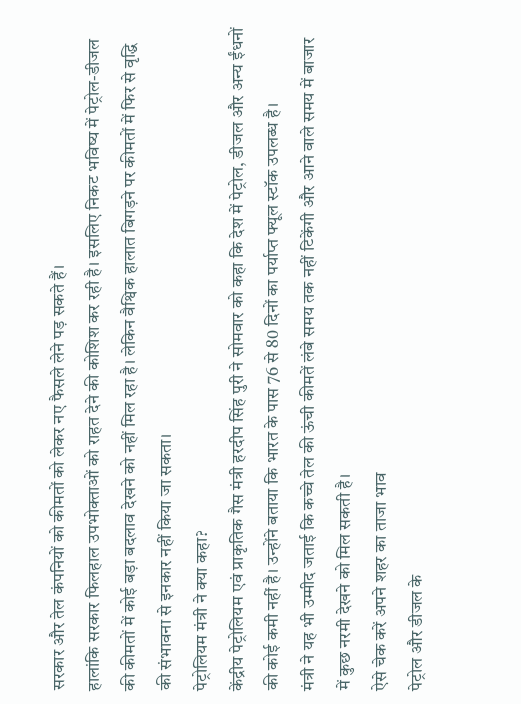सरकार और तेल कंपनियों को कीमतों को लेकर नए फैसले लेने पड़ सकते हैं।
हालांकि सरकार फिलहाल उपभोक्ताओं को राहत देने की कोशिश कर रही है। इसलिए निकट भविष्य में पेट्रोल-डीजल की कीमतों में कोई बड़ा बदलाव देखने को नहीं मिल रहा है। लेकिन वैश्विक हालात बिगड़ने पर कीमतों में फिर से वृद्धि की संभावना से इनकार नहीं किया जा सकता।
पेट्रोलियम मंत्री ने क्या कहा?
केंद्रीय पेट्रोलियम एवं प्राकृतिक गैस मंत्री हरदीप सिंह पुरी ने सोमवार को कहा कि देश में पेट्रोल, डीजल और अन्य ईंधनों की कोई कमी नहीं है। उन्होंने बताया कि भारत के पास 76 से 80 दिनों का पर्याप्त फ्यूल स्टॉक उपलब्ध है।
मंत्री ने यह भी उम्मीद जताई कि कच्चे तेल की ऊंची कीमतें लंबे समय तक नहीं टिकेंगी और आने वाले समय में बाजार में कुछ नरमी देखने को मिल सकती है।
ऐसे चेक करें अपने शहर का ताजा भाव
पेट्रोल और डीजल के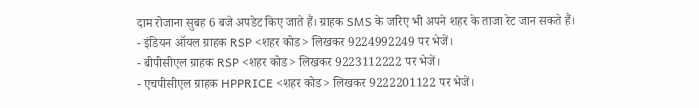दाम रोजाना सुबह 6 बजे अपडेट किए जाते हैं। ग्राहक SMS के जरिए भी अपने शहर के ताजा रेट जान सकते हैं।
- इंडियन ऑयल ग्राहक RSP <शहर कोड> लिखकर 9224992249 पर भेजें।
- बीपीसीएल ग्राहक RSP <शहर कोड> लिखकर 9223112222 पर भेजें।
- एचपीसीएल ग्राहक HPPRICE <शहर कोड> लिखकर 9222201122 पर भेजें।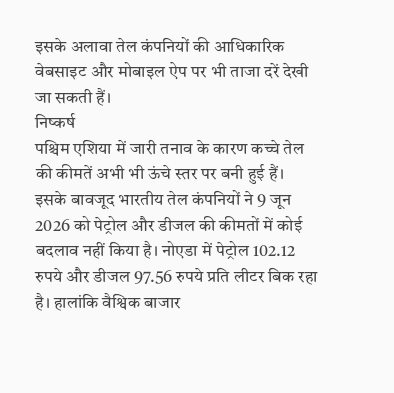इसके अलावा तेल कंपनियों की आधिकारिक वेबसाइट और मोबाइल ऐप पर भी ताजा दरें देखी जा सकती हैं।
निष्कर्ष
पश्चिम एशिया में जारी तनाव के कारण कच्चे तेल की कीमतें अभी भी ऊंचे स्तर पर बनी हुई हैं। इसके बावजूद भारतीय तेल कंपनियों ने 9 जून 2026 को पेट्रोल और डीजल की कीमतों में कोई बदलाव नहीं किया है। नोएडा में पेट्रोल 102.12 रुपये और डीजल 97.56 रुपये प्रति लीटर बिक रहा है। हालांकि वैश्विक बाजार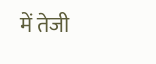में तेजी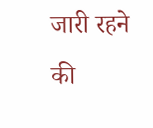जारी रहने की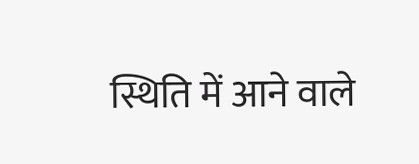स्थिति में आने वाले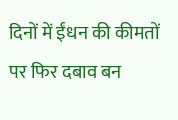दिनों में ईंधन की कीमतों पर फिर दबाव बन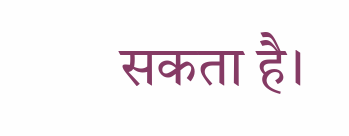सकता है।